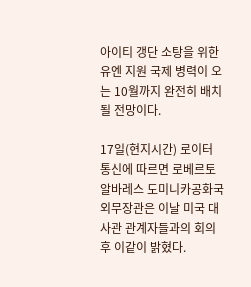아이티 갱단 소탕을 위한 유엔 지원 국제 병력이 오는 10월까지 완전히 배치될 전망이다.

17일(현지시간) 로이터 통신에 따르면 로베르토 알바레스 도미니카공화국 외무장관은 이날 미국 대사관 관계자들과의 회의 후 이같이 밝혔다.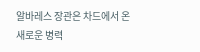알바레스 장관은 차드에서 온 새로운 병력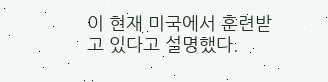이 현재 미국에서 훈련받고 있다고 설명했다.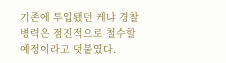기존에 투입됐던 케냐 경찰 병력은 점진적으로 철수할 예정이라고 덧붙였다.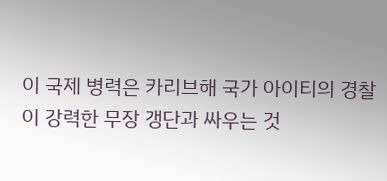이 국제 병력은 카리브해 국가 아이티의 경찰이 강력한 무장 갱단과 싸우는 것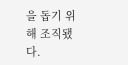을 돕기 위해 조직됐다.